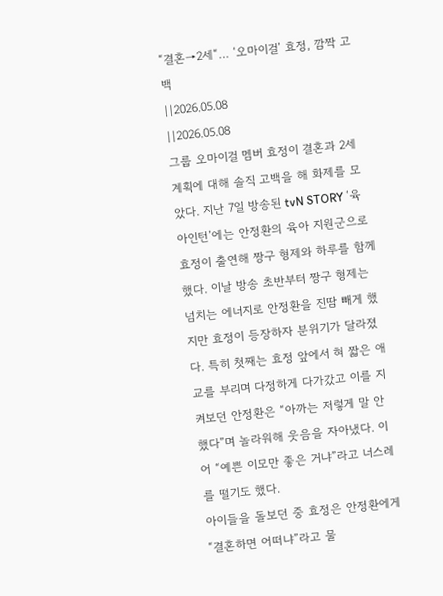“결혼→2세“… ‘오마이걸’ 효정, 깜짝 고백
||2026.05.08
||2026.05.08
그룹 오마이걸 멤버 효정이 결혼과 2세 계획에 대해 솔직 고백을 해 화제를 모았다. 지난 7일 방송된 tvN STORY ‘육아인턴’에는 안정환의 육아 지원군으로 효정이 출연해 짱구 형제와 하루를 함께했다. 이날 방송 초반부터 짱구 형제는 넘치는 에너지로 안정환을 진땀 빼게 했지만 효정이 등장하자 분위기가 달라졌다. 특히 첫째는 효정 앞에서 혀 짧은 애교를 부리며 다정하게 다가갔고 이를 지켜보던 안정환은 “아까는 저렇게 말 안 했다”며 놀라워해 웃음을 자아냈다. 이어 “예쁜 이모만 좋은 거냐”라고 너스레를 떨기도 했다.
아이들을 돌보던 중 효정은 안정환에게 “결혼하면 어떠냐”라고 물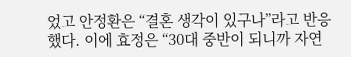었고 안정환은 “결혼 생각이 있구나”라고 반응했다. 이에 효정은 “30대 중반이 되니까 자연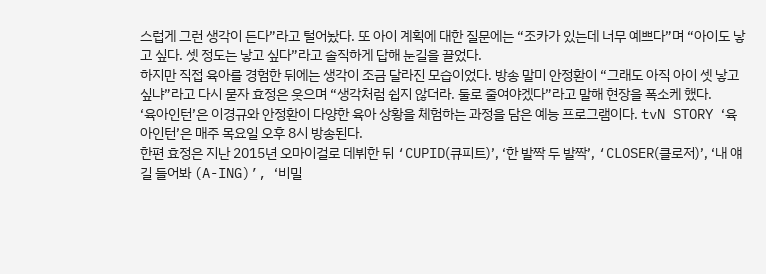스럽게 그런 생각이 든다”라고 털어놨다. 또 아이 계획에 대한 질문에는 “조카가 있는데 너무 예쁘다”며 “아이도 낳고 싶다. 셋 정도는 낳고 싶다”라고 솔직하게 답해 눈길을 끌었다.
하지만 직접 육아를 경험한 뒤에는 생각이 조금 달라진 모습이었다. 방송 말미 안정환이 “그래도 아직 아이 셋 낳고 싶냐”라고 다시 묻자 효정은 웃으며 “생각처럼 쉽지 않더라. 둘로 줄여야겠다”라고 말해 현장을 폭소케 했다.
‘육아인턴’은 이경규와 안정환이 다양한 육아 상황을 체험하는 과정을 담은 예능 프로그램이다. tvN STORY ‘육아인턴’은 매주 목요일 오후 8시 방송된다.
한편 효정은 지난 2015년 오마이걸로 데뷔한 뒤 ‘CUPID(큐피트)’, ‘한 발짝 두 발짝’, ‘CLOSER(클로저)’, ‘내 얘길 들어봐 (A-ING)’, ‘비밀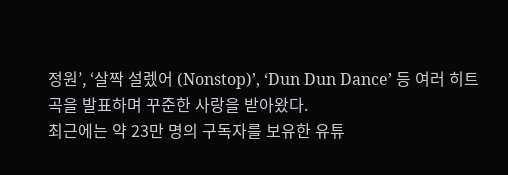정원’, ‘살짝 설렜어 (Nonstop)’, ‘Dun Dun Dance’ 등 여러 히트곡을 발표하며 꾸준한 사랑을 받아왔다.
최근에는 약 23만 명의 구독자를 보유한 유튜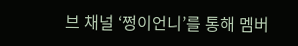브 채널 ‘쩡이언니’를 통해 멤버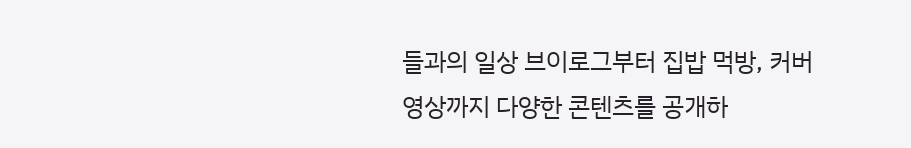들과의 일상 브이로그부터 집밥 먹방, 커버 영상까지 다양한 콘텐츠를 공개하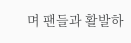며 팬들과 활발하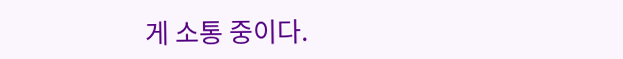게 소통 중이다.